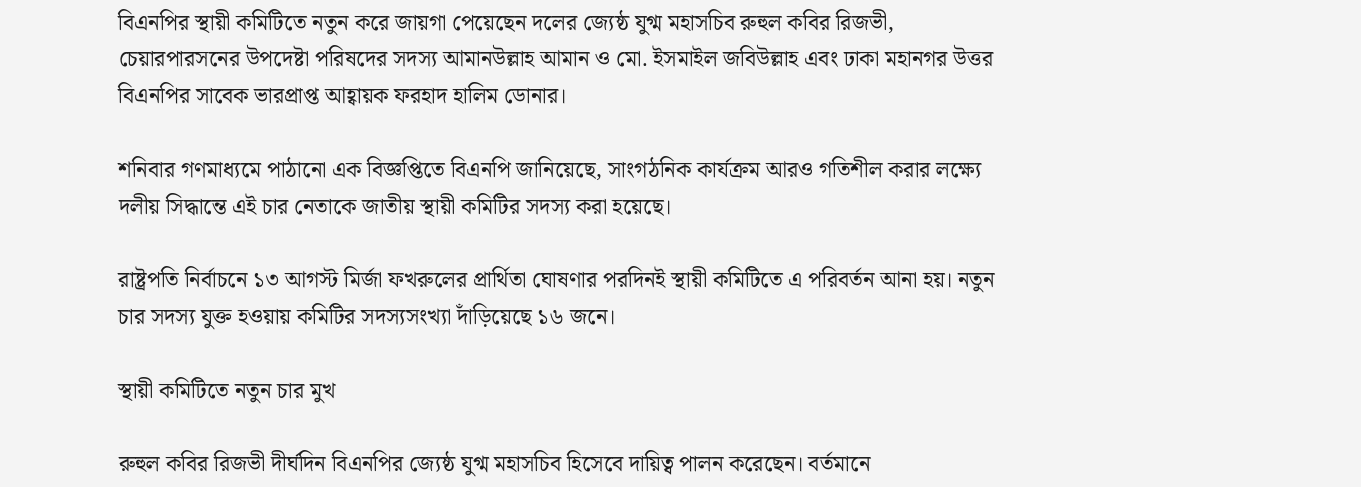বিএনপির স্থায়ী কমিটিতে নতুন করে জায়গা পেয়েছেন দলের জ্যেষ্ঠ যুগ্ম মহাসচিব রুহুল কবির রিজভী, চেয়ারপারসনের উপদেষ্টা পরিষদের সদস্য আমানউল্লাহ আমান ও মো. ইসমাইল জবিউল্লাহ এবং ঢাকা মহানগর উত্তর বিএনপির সাবেক ভারপ্রাপ্ত আহ্বায়ক ফরহাদ হালিম ডোনার।

শনিবার গণমাধ্যমে পাঠানো এক বিজ্ঞপ্তিতে বিএনপি জানিয়েছে, সাংগঠনিক কার্যক্রম আরও গতিশীল করার লক্ষ্যে দলীয় সিদ্ধান্তে এই চার নেতাকে জাতীয় স্থায়ী কমিটির সদস্য করা হয়েছে।

রাষ্ট্রপতি নির্বাচনে ১৩ আগস্ট মির্জা ফখরুলের প্রার্থিতা ঘোষণার পরদিনই স্থায়ী কমিটিতে এ পরিবর্তন আনা হয়। নতুন চার সদস্য যুক্ত হওয়ায় কমিটির সদস্যসংখ্যা দাঁড়িয়েছে ১৬ জনে।

স্থায়ী কমিটিতে নতুন চার মুখ

রুহুল কবির রিজভী দীর্ঘদিন বিএনপির জ্যেষ্ঠ যুগ্ম মহাসচিব হিসেবে দায়িত্ব পালন করেছেন। বর্তমানে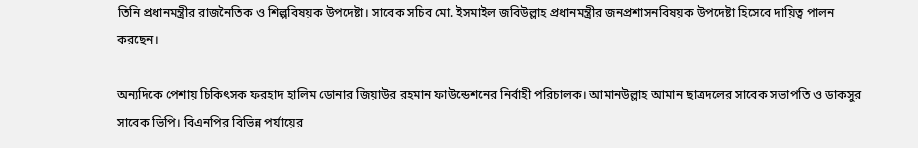তিনি প্রধানমন্ত্রীর রাজনৈতিক ও শিল্পবিষয়ক উপদেষ্টা। সাবেক সচিব মো. ইসমাইল জবিউল্লাহ প্রধানমন্ত্রীর জনপ্রশাসনবিষয়ক উপদেষ্টা হিসেবে দায়িত্ব পালন করছেন।

অন্যদিকে পেশায় চিকিৎসক ফরহাদ হালিম ডোনার জিয়াউর রহমান ফাউন্ডেশনের নির্বাহী পরিচালক। আমানউল্লাহ আমান ছাত্রদলের সাবেক সভাপতি ও ডাকসুর সাবেক ভিপি। বিএনপির বিভিন্ন পর্যায়ের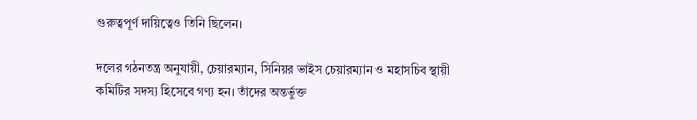গুরুত্বপূর্ণ দায়িত্বেও তিনি ছিলেন।

দলের গঠনতন্ত্র অনুযায়ী, চেয়ারম্যান, সিনিয়র ভাইস চেয়ারম্যান ও মহাসচিব স্থায়ী কমিটির সদস্য হিসেবে গণ্য হন। তাঁদের অন্তর্ভুক্ত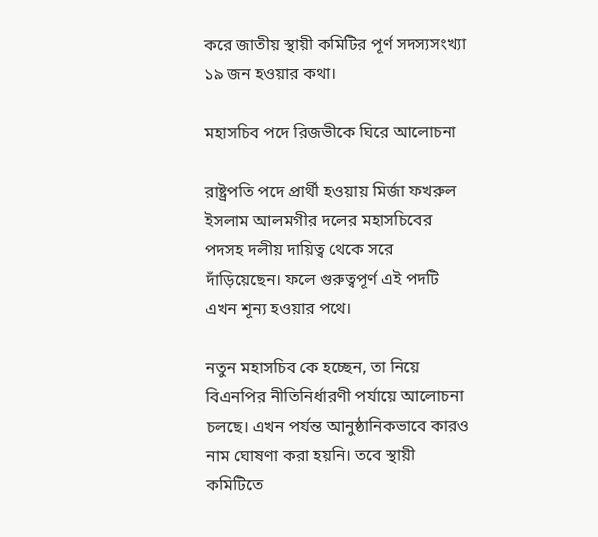করে জাতীয় স্থায়ী কমিটির পূর্ণ সদস্যসংখ্যা ১৯ জন হওয়ার কথা।

মহাসচিব পদে রিজভীকে ঘিরে আলোচনা

রাষ্ট্রপতি পদে প্রার্থী হওয়ায় মির্জা ফখরুল ইসলাম আলমগীর দলের মহাসচিবের পদসহ দলীয় দায়িত্ব থেকে সরে দাঁড়িয়েছেন। ফলে গুরুত্বপূর্ণ এই পদটি এখন শূন্য হওয়ার পথে।

নতুন মহাসচিব কে হচ্ছেন, তা নিয়ে বিএনপির নীতিনির্ধারণী পর্যায়ে আলোচনা চলছে। এখন পর্যন্ত আনুষ্ঠানিকভাবে কারও নাম ঘোষণা করা হয়নি। তবে স্থায়ী কমিটিতে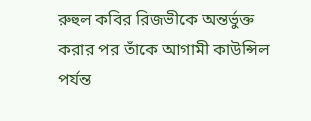রুহুল কবির রিজভীকে অন্তর্ভুক্ত করার পর তাঁকে আগামী কাউন্সিল পর্যন্ত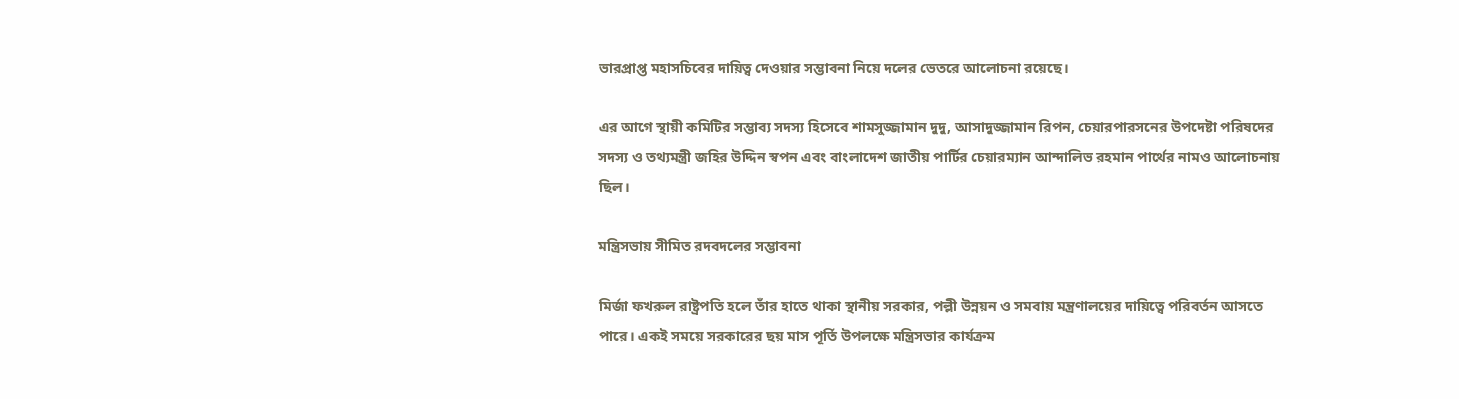ভারপ্রাপ্ত মহাসচিবের দায়িত্ব দেওয়ার সম্ভাবনা নিয়ে দলের ভেতরে আলোচনা রয়েছে।

এর আগে স্থায়ী কমিটির সম্ভাব্য সদস্য হিসেবে শামসুজ্জামান দুদু, আসাদুজ্জামান রিপন, চেয়ারপারসনের উপদেষ্টা পরিষদের সদস্য ও তথ্যমন্ত্রী জহির উদ্দিন স্বপন এবং বাংলাদেশ জাতীয় পার্টির চেয়ারম্যান আন্দালিভ রহমান পার্থের নামও আলোচনায় ছিল।

মন্ত্রিসভায় সীমিত রদবদলের সম্ভাবনা

মির্জা ফখরুল রাষ্ট্রপতি হলে তাঁর হাতে থাকা স্থানীয় সরকার, পল্লী উন্নয়ন ও সমবায় মন্ত্রণালয়ের দায়িত্বে পরিবর্তন আসতে পারে। একই সময়ে সরকারের ছয় মাস পূর্তি উপলক্ষে মন্ত্রিসভার কার্যক্রম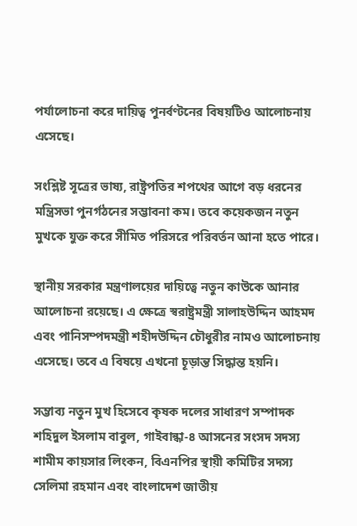পর্যালোচনা করে দায়িত্ব পুনর্বণ্টনের বিষয়টিও আলোচনায় এসেছে।

সংশ্লিষ্ট সূত্রের ভাষ্য, রাষ্ট্রপতির শপথের আগে বড় ধরনের মন্ত্রিসভা পুনর্গঠনের সম্ভাবনা কম। তবে কয়েকজন নতুন মুখকে যুক্ত করে সীমিত পরিসরে পরিবর্তন আনা হতে পারে।

স্থানীয় সরকার মন্ত্রণালয়ের দায়িত্বে নতুন কাউকে আনার আলোচনা রয়েছে। এ ক্ষেত্রে স্বরাষ্ট্রমন্ত্রী সালাহউদ্দিন আহমদ এবং পানিসম্পদমন্ত্রী শহীদউদ্দিন চৌধুরীর নামও আলোচনায় এসেছে। তবে এ বিষয়ে এখনো চূড়ান্ত সিদ্ধান্ত হয়নি।

সম্ভাব্য নতুন মুখ হিসেবে কৃষক দলের সাধারণ সম্পাদক শহিদুল ইসলাম বাবুল, গাইবান্ধা-৪ আসনের সংসদ সদস্য শামীম কায়সার লিংকন, বিএনপির স্থায়ী কমিটির সদস্য সেলিমা রহমান এবং বাংলাদেশ জাতীয়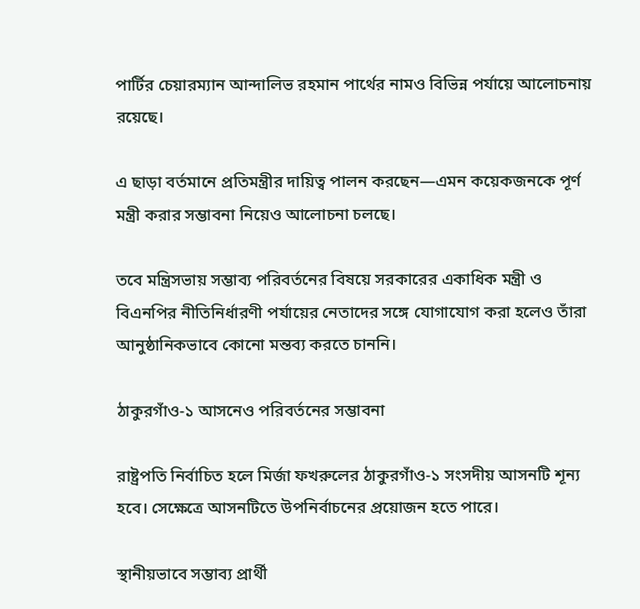পার্টির চেয়ারম্যান আন্দালিভ রহমান পার্থের নামও বিভিন্ন পর্যায়ে আলোচনায় রয়েছে।

এ ছাড়া বর্তমানে প্রতিমন্ত্রীর দায়িত্ব পালন করছেন—এমন কয়েকজনকে পূর্ণ মন্ত্রী করার সম্ভাবনা নিয়েও আলোচনা চলছে।

তবে মন্ত্রিসভায় সম্ভাব্য পরিবর্তনের বিষয়ে সরকারের একাধিক মন্ত্রী ও বিএনপির নীতিনির্ধারণী পর্যায়ের নেতাদের সঙ্গে যোগাযোগ করা হলেও তাঁরা আনুষ্ঠানিকভাবে কোনো মন্তব্য করতে চাননি।

ঠাকুরগাঁও-১ আসনেও পরিবর্তনের সম্ভাবনা

রাষ্ট্রপতি নির্বাচিত হলে মির্জা ফখরুলের ঠাকুরগাঁও-১ সংসদীয় আসনটি শূন্য হবে। সেক্ষেত্রে আসনটিতে উপনির্বাচনের প্রয়োজন হতে পারে।

স্থানীয়ভাবে সম্ভাব্য প্রার্থী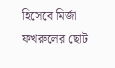হিসেবে মির্জা ফখরুলের ছোট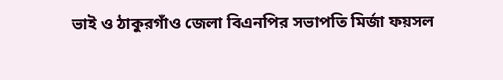ভাই ও ঠাকুরগাঁও জেলা বিএনপির সভাপতি মির্জা ফয়সল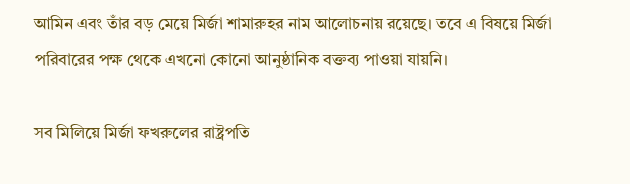আমিন এবং তাঁর বড় মেয়ে মির্জা শামারুহর নাম আলোচনায় রয়েছে। তবে এ বিষয়ে মির্জা পরিবারের পক্ষ থেকে এখনো কোনো আনুষ্ঠানিক বক্তব্য পাওয়া যায়নি।

সব মিলিয়ে মির্জা ফখরুলের রাষ্ট্রপতি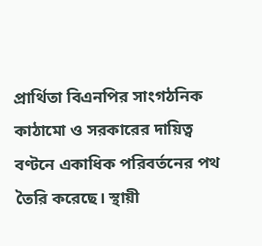প্রার্থিতা বিএনপির সাংগঠনিক কাঠামো ও সরকারের দায়িত্ব বণ্টনে একাধিক পরিবর্তনের পথ তৈরি করেছে। স্থায়ী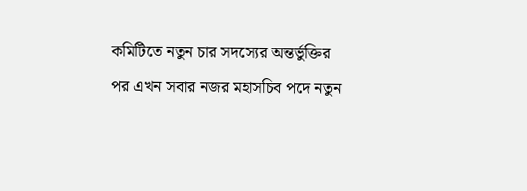কমিটিতে নতুন চার সদস্যের অন্তর্ভুক্তির পর এখন সবার নজর মহাসচিব পদে নতুন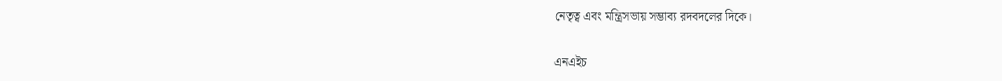নেতৃত্ব এবং মন্ত্রিসভায় সম্ভাব্য রদবদলের দিকে।

এনএইচ